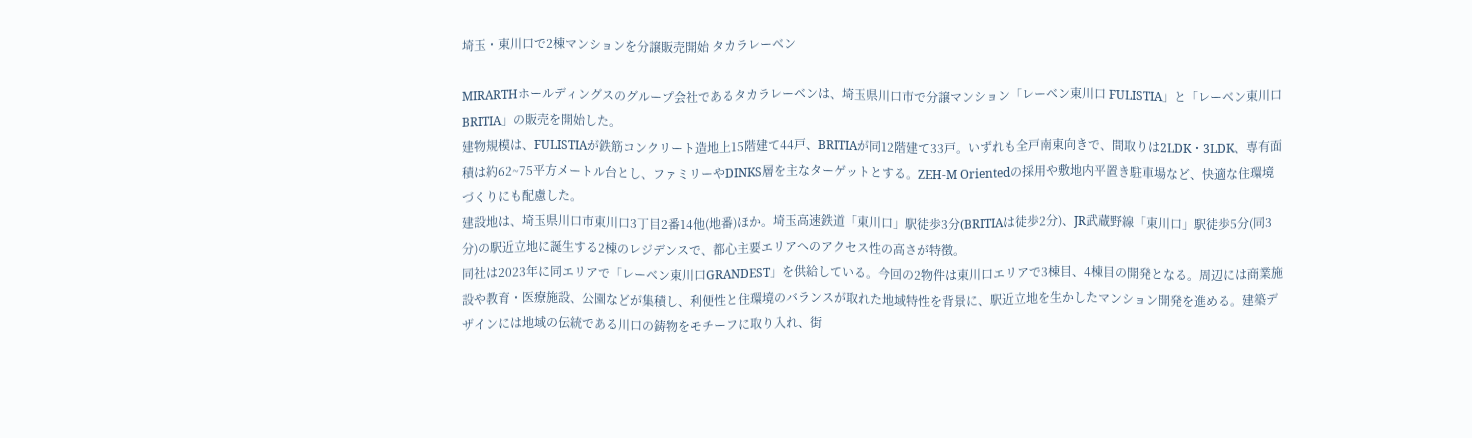埼玉・東川口で2棟マンションを分譲販売開始 タカラレーベン

MIRARTHホールディングスのグループ会社であるタカラレーベンは、埼玉県川口市で分譲マンション「レーベン東川口 FULISTIA」と「レーベン東川口 BRITIA」の販売を開始した。
建物規模は、FULISTIAが鉄筋コンクリート造地上15階建て44戸、BRITIAが同12階建て33戸。いずれも全戸南東向きで、間取りは2LDK・3LDK、専有面積は約62~75平方メートル台とし、ファミリーやDINKS層を主なターゲットとする。ZEH-M Orientedの採用や敷地内平置き駐車場など、快適な住環境づくりにも配慮した。
建設地は、埼玉県川口市東川口3丁目2番14他(地番)ほか。埼玉高速鉄道「東川口」駅徒歩3分(BRITIAは徒歩2分)、JR武蔵野線「東川口」駅徒歩5分(同3分)の駅近立地に誕生する2棟のレジデンスで、都心主要エリアへのアクセス性の高さが特徴。
同社は2023年に同エリアで「レーベン東川口GRANDEST」を供給している。今回の2物件は東川口エリアで3棟目、4棟目の開発となる。周辺には商業施設や教育・医療施設、公園などが集積し、利便性と住環境のバランスが取れた地域特性を背景に、駅近立地を生かしたマンション開発を進める。建築デザインには地域の伝統である川口の鋳物をモチーフに取り入れ、街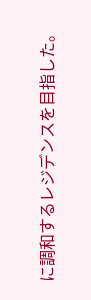に調和するレジデンスを目指した。